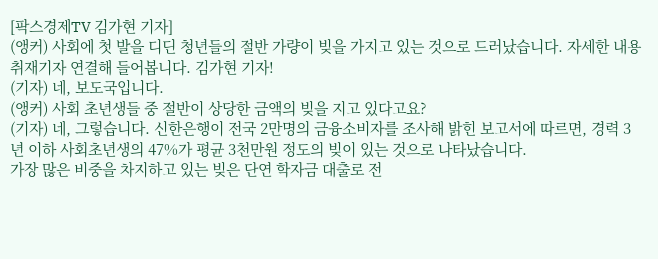[팍스경제TV 김가현 기자]
(앵커) 사회에 첫 발을 디딘 청년들의 절반 가량이 빚을 가지고 있는 것으로 드러났습니다. 자세한 내용 취재기자 연결해 들어봅니다. 김가현 기자!
(기자) 네, 보도국입니다.
(앵커) 사회 초년생들 중 절반이 상당한 금액의 빚을 지고 있다고요?
(기자) 네, 그렇습니다. 신한은행이 전국 2만명의 금융소비자를 조사해 밝힌 보고서에 따르면, 경력 3년 이하 사회초년생의 47%가 평균 3천만원 정도의 빚이 있는 것으로 나타났습니다.
가장 많은 비중을 차지하고 있는 빚은 단연 학자금 대출로 전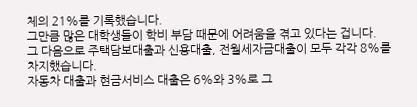체의 21%를 기록했습니다.
그만큼 많은 대학생들이 학비 부담 때문에 어려움을 겪고 있다는 겁니다.
그 다음으로 주택담보대출과 신용대출, 전월세자금대출이 모두 각각 8%를 차지했습니다.
자동차 대출과 현금서비스 대출은 6%와 3%로 그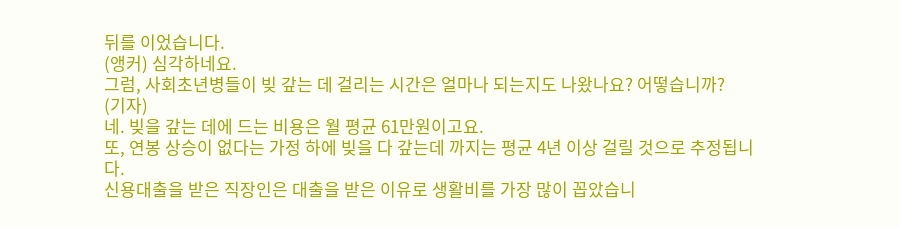뒤를 이었습니다.
(앵커) 심각하네요.
그럼, 사회초년병들이 빚 갚는 데 걸리는 시간은 얼마나 되는지도 나왔나요? 어떻습니까?
(기자)
네. 빚을 갚는 데에 드는 비용은 월 평균 61만원이고요.
또, 연봉 상승이 없다는 가정 하에 빚을 다 갚는데 까지는 평균 4년 이상 걸릴 것으로 추정됩니다.
신용대출을 받은 직장인은 대출을 받은 이유로 생활비를 가장 많이 꼽았습니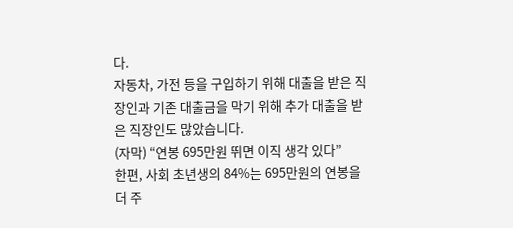다.
자동차, 가전 등을 구입하기 위해 대출을 받은 직장인과 기존 대출금을 막기 위해 추가 대출을 받은 직장인도 많았습니다.
(자막) “연봉 695만원 뛰면 이직 생각 있다”
한편, 사회 초년생의 84%는 695만원의 연봉을 더 주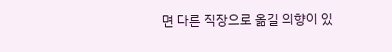면 다른 직장으로 옮길 의향이 있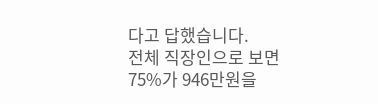다고 답했습니다.
전체 직장인으로 보면 75%가 946만원을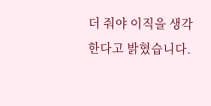더 줘야 이직을 생각한다고 밝혔습니다.